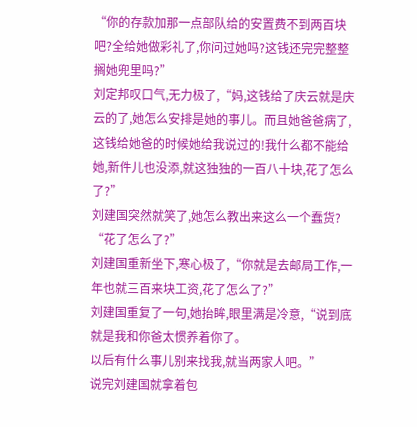“你的存款加那一点部队给的安置费不到两百块吧?全给她做彩礼了,你问过她吗?这钱还完完整整搁她兜里吗?”
刘定邦叹口气,无力极了,“妈,这钱给了庆云就是庆云的了,她怎么安排是她的事儿。而且她爸爸病了,这钱给她爸的时候她给我说过的!我什么都不能给她,新件儿也没添,就这独独的一百八十块,花了怎么了?”
刘建国突然就笑了,她怎么教出来这么一个蠢货?
“花了怎么了?”
刘建国重新坐下,寒心极了,“你就是去邮局工作,一年也就三百来块工资,花了怎么了?”
刘建国重复了一句,她抬眸,眼里满是冷意,“说到底就是我和你爸太惯养着你了。
以后有什么事儿别来找我,就当两家人吧。”
说完刘建国就拿着包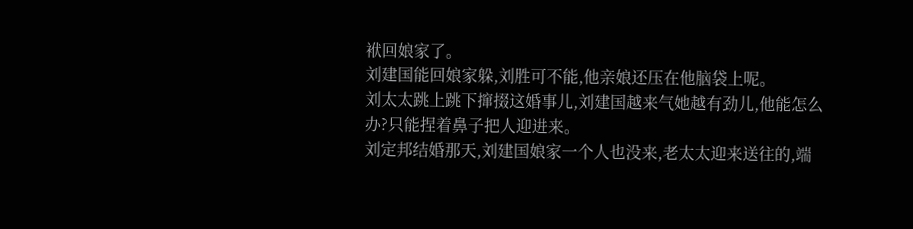袱回娘家了。
刘建国能回娘家躲,刘胜可不能,他亲娘还压在他脑袋上呢。
刘太太跳上跳下撺掇这婚事儿,刘建国越来气她越有劲儿,他能怎么办?只能捏着鼻子把人迎进来。
刘定邦结婚那天,刘建国娘家一个人也没来,老太太迎来送往的,端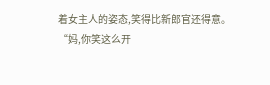着女主人的姿态,笑得比新郎官还得意。
“妈,你笑这么开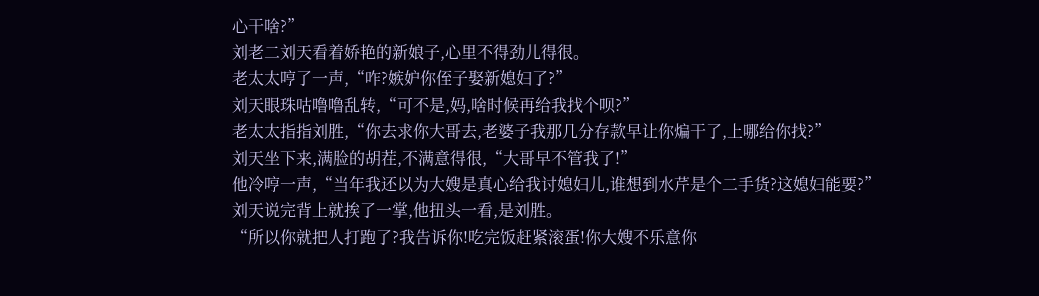心干啥?”
刘老二刘天看着娇艳的新娘子,心里不得劲儿得很。
老太太哼了一声,“咋?嫉妒你侄子娶新媳妇了?”
刘天眼珠咕噜噜乱转,“可不是,妈,啥时候再给我找个呗?”
老太太指指刘胜,“你去求你大哥去,老婆子我那几分存款早让你煸干了,上哪给你找?”
刘天坐下来,满脸的胡茬,不满意得很,“大哥早不管我了!”
他冷哼一声,“当年我还以为大嫂是真心给我讨媳妇儿,谁想到水芹是个二手货?这媳妇能要?”
刘天说完背上就挨了一掌,他扭头一看,是刘胜。
“所以你就把人打跑了?我告诉你!吃完饭赶紧滚蛋!你大嫂不乐意你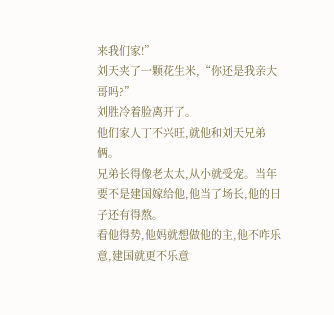来我们家!”
刘天夹了一颗花生米,“你还是我亲大哥吗?”
刘胜冷着脸离开了。
他们家人丁不兴旺,就他和刘天兄弟俩。
兄弟长得像老太太,从小就受宠。当年要不是建国嫁给他,他当了场长,他的日子还有得熬。
看他得势,他妈就想做他的主,他不咋乐意,建国就更不乐意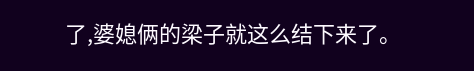了,婆媳俩的梁子就这么结下来了。